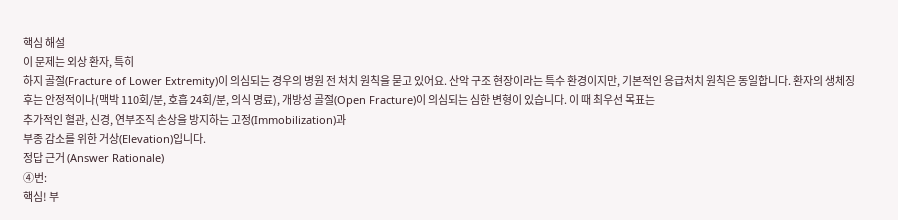핵심 해설
이 문제는 외상 환자, 특히
하지 골절(Fracture of Lower Extremity)이 의심되는 경우의 병원 전 처치 원칙을 묻고 있어요. 산악 구조 현장이라는 특수 환경이지만, 기본적인 응급처치 원칙은 동일합니다. 환자의 생체징후는 안정적이나(맥박 110회/분, 호흡 24회/분, 의식 명료), 개방성 골절(Open Fracture)이 의심되는 심한 변형이 있습니다. 이 때 최우선 목표는
추가적인 혈관, 신경, 연부조직 손상을 방지하는 고정(Immobilization)과
부종 감소를 위한 거상(Elevation)입니다.
정답 근거 (Answer Rationale)
④번:
핵심! 부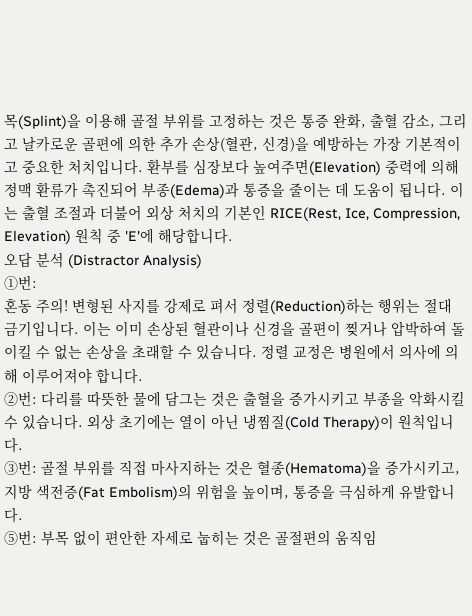목(Splint)을 이용해 골절 부위를 고정하는 것은 통증 완화, 출혈 감소, 그리고 날카로운 골편에 의한 추가 손상(혈관, 신경)을 예방하는 가장 기본적이고 중요한 처치입니다. 환부를 심장보다 높여주면(Elevation) 중력에 의해 정맥 환류가 촉진되어 부종(Edema)과 통증을 줄이는 데 도움이 됩니다. 이는 출혈 조절과 더불어 외상 처치의 기본인 RICE(Rest, Ice, Compression, Elevation) 원칙 중 'E'에 해당합니다.
오답 분석 (Distractor Analysis)
①번:
혼동 주의! 변형된 사지를 강제로 펴서 정렬(Reduction)하는 행위는 절대 금기입니다. 이는 이미 손상된 혈관이나 신경을 골편이 찢거나 압박하여 돌이킬 수 없는 손상을 초래할 수 있습니다. 정렬 교정은 병원에서 의사에 의해 이루어져야 합니다.
②번: 다리를 따뜻한 물에 담그는 것은 출혈을 증가시키고 부종을 악화시킬 수 있습니다. 외상 초기에는 열이 아닌 냉찜질(Cold Therapy)이 원칙입니다.
③번: 골절 부위를 직접 마사지하는 것은 혈종(Hematoma)을 증가시키고, 지방 색전증(Fat Embolism)의 위험을 높이며, 통증을 극심하게 유발합니다.
⑤번: 부목 없이 편안한 자세로 눕히는 것은 골절편의 움직임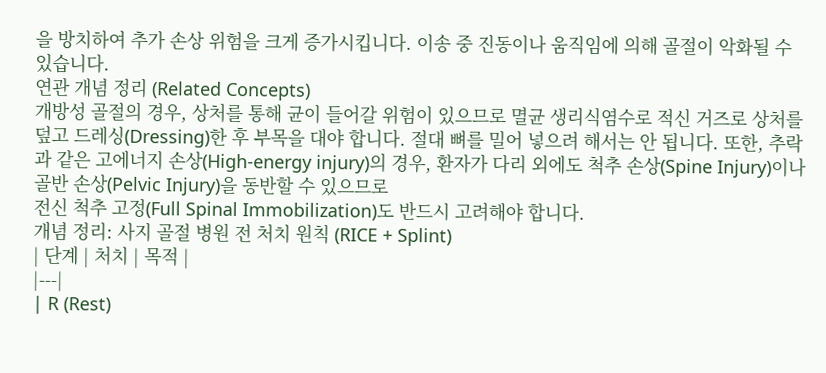을 방치하여 추가 손상 위험을 크게 증가시킵니다. 이송 중 진동이나 움직임에 의해 골절이 악화될 수 있습니다.
연관 개념 정리 (Related Concepts)
개방성 골절의 경우, 상처를 통해 균이 들어갈 위험이 있으므로 멸균 생리식염수로 적신 거즈로 상처를 덮고 드레싱(Dressing)한 후 부목을 대야 합니다. 절대 뼈를 밀어 넣으려 해서는 안 됩니다. 또한, 추락과 같은 고에너지 손상(High-energy injury)의 경우, 환자가 다리 외에도 척추 손상(Spine Injury)이나 골반 손상(Pelvic Injury)을 동반할 수 있으므로
전신 척추 고정(Full Spinal Immobilization)도 반드시 고려해야 합니다.
개념 정리: 사지 골절 병원 전 처치 원칙 (RICE + Splint)
| 단계 | 처치 | 목적 |
|---|
| R (Rest)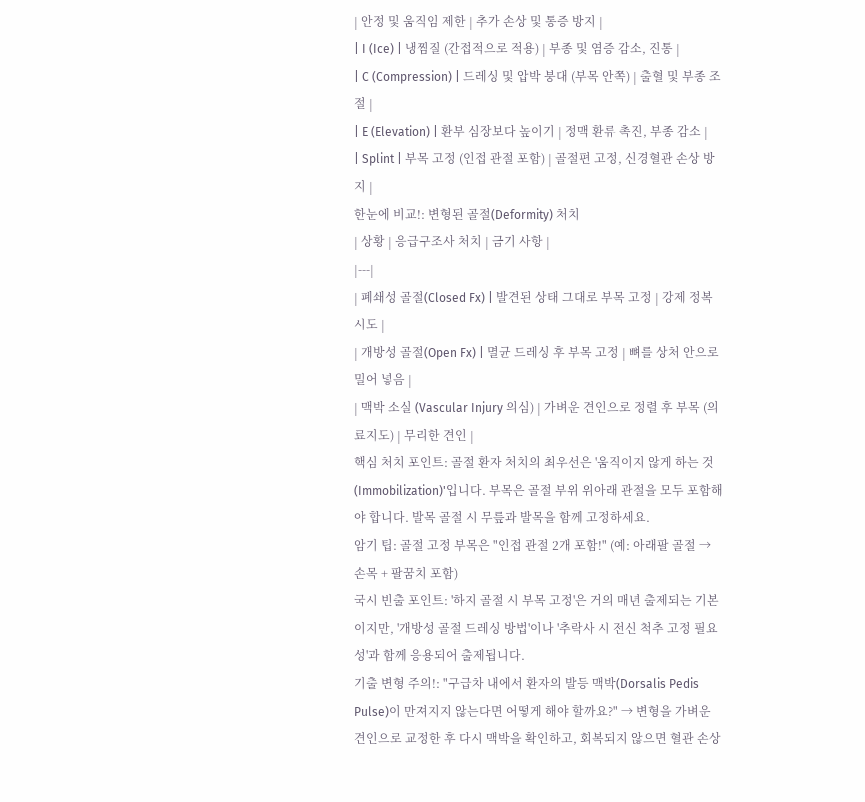| 안정 및 움직임 제한 | 추가 손상 및 통증 방지 |
| I (Ice) | 냉찜질 (간접적으로 적용) | 부종 및 염증 감소, 진통 |
| C (Compression) | 드레싱 및 압박 붕대 (부목 안쪽) | 출혈 및 부종 조절 |
| E (Elevation) | 환부 심장보다 높이기 | 정맥 환류 촉진, 부종 감소 |
| Splint | 부목 고정 (인접 관절 포함) | 골절편 고정, 신경혈관 손상 방지 |
한눈에 비교!: 변형된 골절(Deformity) 처치
| 상황 | 응급구조사 처치 | 금기 사항 |
|---|
| 폐쇄성 골절(Closed Fx) | 발견된 상태 그대로 부목 고정 | 강제 정복 시도 |
| 개방성 골절(Open Fx) | 멸균 드레싱 후 부목 고정 | 뼈를 상처 안으로 밀어 넣음 |
| 맥박 소실 (Vascular Injury 의심) | 가벼운 견인으로 정렬 후 부목 (의료지도) | 무리한 견인 |
핵심 처치 포인트: 골절 환자 처치의 최우선은 '움직이지 않게 하는 것(Immobilization)'입니다. 부목은 골절 부위 위아래 관절을 모두 포함해야 합니다. 발목 골절 시 무릎과 발목을 함께 고정하세요.
암기 팁: 골절 고정 부목은 "인접 관절 2개 포함!" (예: 아래팔 골절 → 손목 + 팔꿈치 포함)
국시 빈출 포인트: '하지 골절 시 부목 고정'은 거의 매년 출제되는 기본이지만, '개방성 골절 드레싱 방법'이나 '추락사 시 전신 척추 고정 필요성'과 함께 응용되어 출제됩니다.
기출 변형 주의!: "구급차 내에서 환자의 발등 맥박(Dorsalis Pedis Pulse)이 만져지지 않는다면 어떻게 해야 할까요?" → 변형을 가벼운 견인으로 교정한 후 다시 맥박을 확인하고, 회복되지 않으면 혈관 손상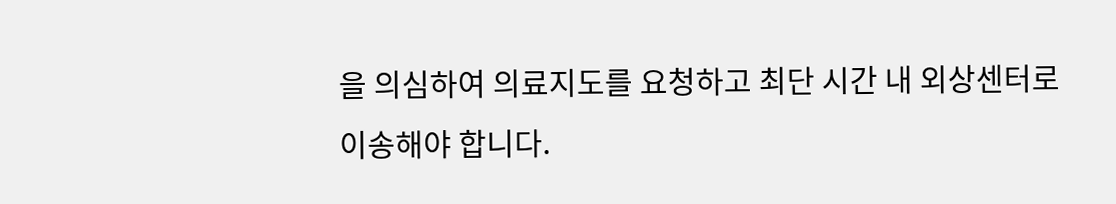을 의심하여 의료지도를 요청하고 최단 시간 내 외상센터로 이송해야 합니다.